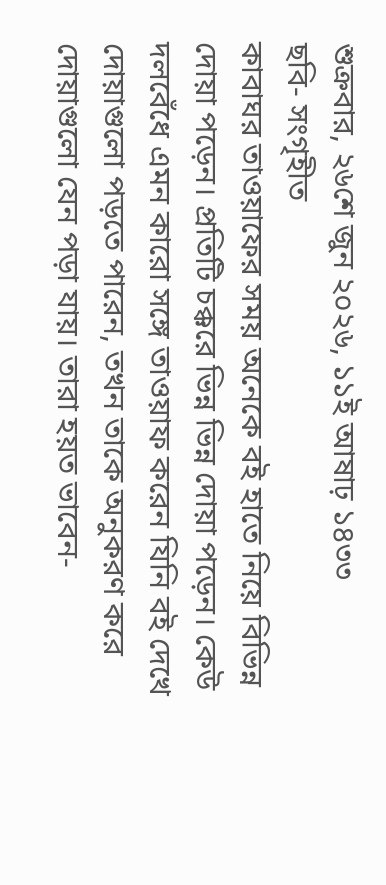শুক্রবার, ২৬শে জুন ২০২৬, ১১ই আষাঢ় ১৪৩৩
ছবি- সংগৃহীত
কাবাঘর তাওয়াফের সময় অনেকে বই হাতে নিয়ে বিভিন্ন দোয়া পড়েন। প্রতিটি চক্করে ভিন্ন ভিন্ন দোয়া পড়েন। কেউ দলবেঁধে এমন কারো সঙ্গে তাওয়াফ করেন যিনি বই দেখে দোয়াগুলো পড়তে পারেন, তখন তাকে অনুকরণ করে দোয়াগুলো যেন পড়া যায়। তারা হয়ত ভাবেন-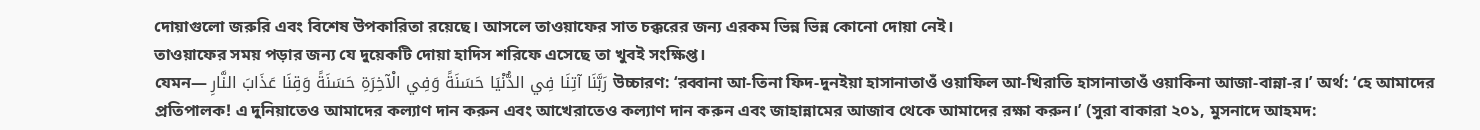দোয়াগুলো জরুরি এবং বিশেষ উপকারিতা রয়েছে। আসলে তাওয়াফের সাত চক্করের জন্য এরকম ভিন্ন ভিন্ন কোনো দোয়া নেই।
তাওয়াফের সময় পড়ার জন্য যে দুয়েকটি দোয়া হাদিস শরিফে এসেছে তা খুবই সংক্ষিপ্ত।
যেমন— رَبَّنَا آتِنَا فِي الدُّنْيَا حَسَنَةً وَفِي الْآخِرَةِ حَسَنَةً وَقِنَا عَذَابَ النَّارِ উচ্চারণ: ‘রব্বানা আ-তিনা ফিদ-দুনইয়া হাসানাতাওঁ ওয়াফিল আ-খিরাতি হাসানাতাওঁ ওয়াকিনা আজা-বান্না-র।’ অর্থ: ‘হে আমাদের প্রতিপালক! এ দুনিয়াতেও আমাদের কল্যাণ দান করুন এবং আখেরাতেও কল্যাণ দান করুন এবং জাহান্নামের আজাব থেকে আমাদের রক্ষা করুন।’ (সুরা বাকারা ২০১, মুসনাদে আহমদ: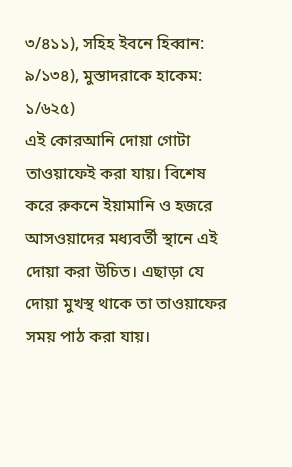৩/৪১১), সহিহ ইবনে হিব্বান: ৯/১৩৪), মুস্তাদরাকে হাকেম: ১/৬২৫)
এই কোরআনি দোয়া গোটা তাওয়াফেই করা যায়। বিশেষ করে রুকনে ইয়ামানি ও হজরে আসওয়াদের মধ্যবর্তী স্থানে এই দোয়া করা উচিত। এছাড়া যে দোয়া মুখস্থ থাকে তা তাওয়াফের সময় পাঠ করা যায়।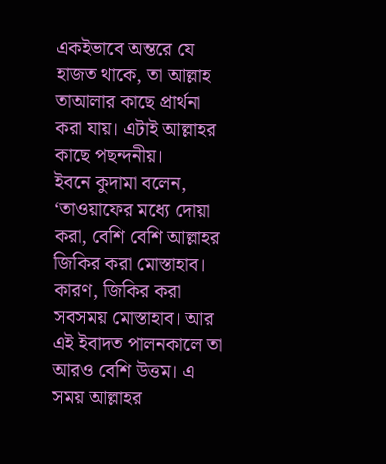একইভাবে অন্তরে যে হাজত থাকে, তা আল্লাহ তাআলার কাছে প্রার্থনা করা যায়। এটাই আল্লাহর কাছে পছন্দনীয়।
ইবনে কুদামা বলেন, ‘তাওয়াফের মধ্যে দোয়া করা, বেশি বেশি আল্লাহর জিকির করা মোস্তাহাব। কারণ, জিকির করা সবসময় মোস্তাহাব। আর এই ইবাদত পালনকালে তা আরও বেশি উত্তম। এ সময় আল্লাহর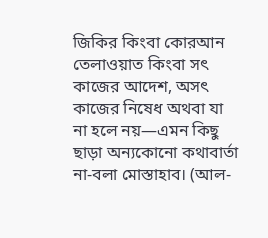জিকির কিংবা কোরআন তেলাওয়াত কিংবা সৎ কাজের আদেশ, অসৎ কাজের নিষেধ অথবা যা না হলে নয়—এমন কিছু ছাড়া অন্যকোনো কথাবার্তা না-বলা মোস্তাহাব। (আল-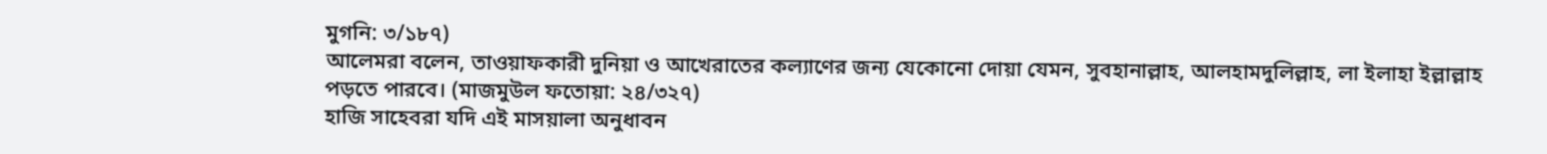মুগনি: ৩/১৮৭)
আলেমরা বলেন, তাওয়াফকারী দুনিয়া ও আখেরাতের কল্যাণের জন্য যেকোনো দোয়া যেমন, সুবহানাল্লাহ, আলহামদুলিল্লাহ, লা ইলাহা ইল্লাল্লাহ পড়তে পারবে। (মাজমুউল ফতোয়া: ২৪/৩২৭)
হাজি সাহেবরা যদি এই মাসয়ালা অনুধাবন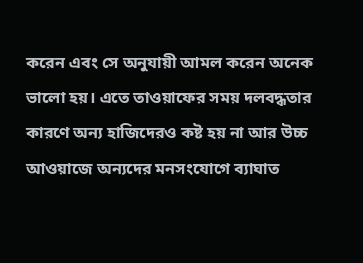করেন এবং সে অনুযায়ী আমল করেন অনেক ভালো হয়। এতে তাওয়াফের সময় দলবদ্ধতার কারণে অন্য হাজিদেরও কষ্ট হয় না আর উচ্চ আওয়াজে অন্যদের মনসংযোগে ব্যাঘাত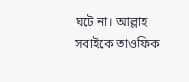ঘটে না। আল্লাহ সবাইকে তাওফিক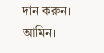দান করুন। আমিন।